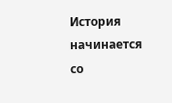История начинается со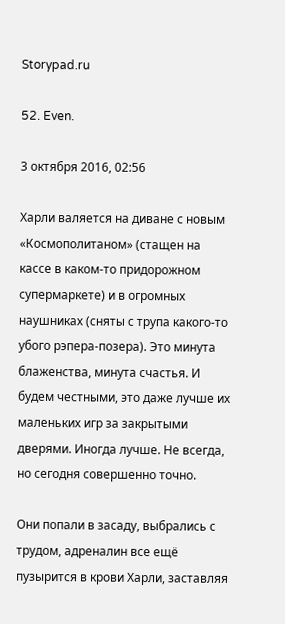Storypad.ru

52. Even.

3 октября 2016, 02:56

Харли валяется на диване с новым «Космополитаном» (стащен на кассе в каком-то придорожном супермаркете) и в огромных наушниках (сняты с трупа какого-то убого рэпера-позера). Это минута блаженства, минута счастья. И будем честными, это даже лучше их маленьких игр за закрытыми дверями. Иногда лучше. Не всегда, но сегодня совершенно точно.

Они попали в засаду, выбрались с трудом, адреналин все ещё пузырится в крови Харли, заставляя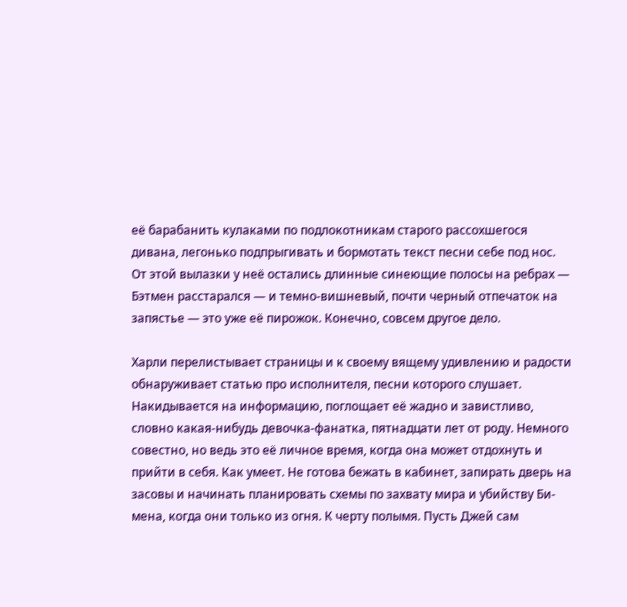её барабанить кулаками по подлокотникам старого рассохшегося дивана, легонько подпрыгивать и бормотать текст песни себе под нос. От этой вылазки у неё остались длинные синеющие полосы на ребрах — Бэтмен расстарался — и темно-вишневый, почти черный отпечаток на запястье — это уже её пирожок. Конечно, совсем другое дело.

Харли перелистывает страницы и к своему вящему удивлению и радости обнаруживает статью про исполнителя, песни которого слушает. Накидывается на информацию, поглощает её жадно и завистливо, словно какая-нибудь девочка-фанатка, пятнадцати лет от роду. Немного совестно, но ведь это её личное время, когда она может отдохнуть и прийти в себя. Как умеет. Не готова бежать в кабинет, запирать дверь на засовы и начинать планировать схемы по захвату мира и убийству Би-мена, когда они только из огня. К черту полымя. Пусть Джей сам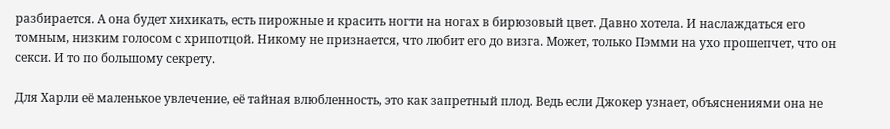разбирается. А она будет хихикать, есть пирожные и красить ногти на ногах в бирюзовый цвет. Давно хотела. И наслаждаться его томным, низким голосом с хрипотцой. Никому не признается, что любит его до визга. Может, только Пэмми на ухо прошепчет, что он секси. И то по большому секрету.

Для Харли её маленькое увлечение, её тайная влюбленность, это как запретный плод. Ведь если Джокер узнает, объяснениями она не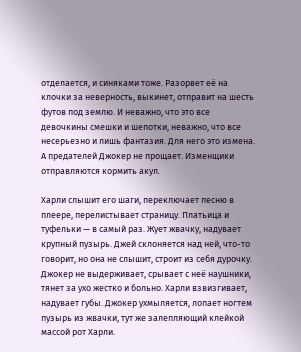отделается, и синяками тоже. Разорвет её на клочки за неверность, выкинет, отправит на шесть футов под землю. И неважно, что это все девочкины смешки и шепотки, неважно, что все несерьезно и лишь фантазия. Для него это измена. А предателей Джокер не прощает. Изменщики отправляются кормить акул.

Харли слышит его шаги, переключает песню в плеере, перелистывает страницу. Платьица и туфельки — в самый раз. Жует жвачку, надувает крупный пузырь. Джей склоняется над ней, что-то говорит, но она не слышит, строит из себя дурочку. Джокер не выдерживает, срывает с неё наушники, тянет за ухо жестко и больно. Харли взвизгивает, надувает губы. Джокер ухмыляется, лопает ногтем пузырь из жвачки, тут же залепляющий клейкой массой рот Харли.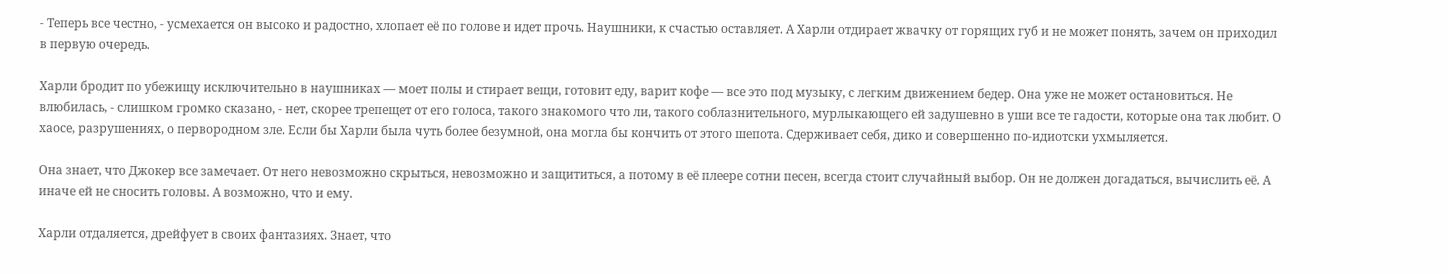- Теперь все честно, - усмехается он высоко и радостно, хлопает её по голове и идет прочь. Наушники, к счастью оставляет. А Харли отдирает жвачку от горящих губ и не может понять, зачем он приходил в первую очередь.

Харли бродит по убежищу исключительно в наушниках — моет полы и стирает вещи, готовит еду, варит кофе — все это под музыку, с легким движением бедер. Она уже не может остановиться. Не влюбилась, - слишком громко сказано, - нет, скорее трепещет от его голоса, такого знакомого что ли, такого соблазнительного, мурлыкающего ей задушевно в уши все те гадости, которые она так любит. О хаосе, разрушениях, о первородном зле. Если бы Харли была чуть более безумной, она могла бы кончить от этого шепота. Сдерживает себя, дико и совершенно по-идиотски ухмыляется.

Она знает, что Джокер все замечает. От него невозможно скрыться, невозможно и защититься, а потому в её плеере сотни песен, всегда стоит случайный выбор. Он не должен догадаться, вычислить её. А иначе ей не сносить головы. А возможно, что и ему.

Харли отдаляется, дрейфует в своих фантазиях. Знает, что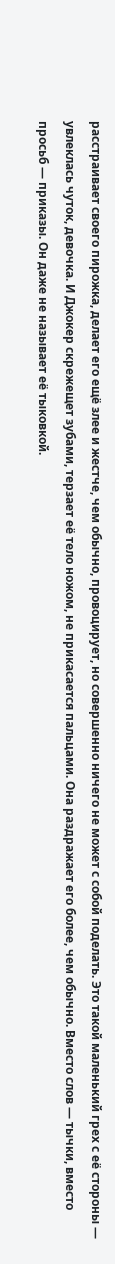расстраивает своего пирожка, делает его ещё злее и жестче, чем обычно, провоцирует, но совершенно ничего не может с собой поделать. Это такой маленький грех с её стороны — увлеклась чуток, девочка. И Джокер скрежещет зубами, терзает её тело ножом, не прикасается пальцами. Она раздражает его более, чем обычно. Вместо слов — тычки, вместо просьб — приказы. Он даже не называет её тыковкой.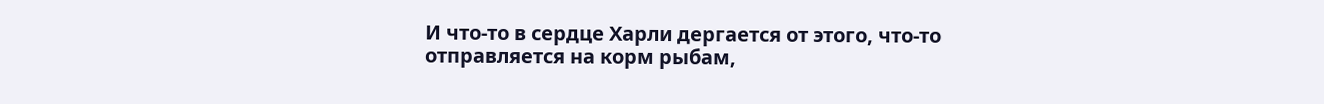И что-то в сердце Харли дергается от этого, что-то отправляется на корм рыбам,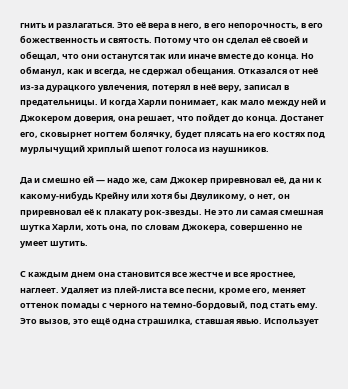гнить и разлагаться. Это её вера в него, в его непорочность, в его божественность и святость. Потому что он сделал её своей и обещал, что они останутся так или иначе вместе до конца. Но обманул, как и всегда, не сдержал обещания. Отказался от неё из-за дурацкого увлечения, потерял в неё веру, записал в предательницы. И когда Харли понимает, как мало между ней и Джокером доверия, она решает, что пойдет до конца. Достанет его, сковырнет ногтем болячку, будет плясать на его костях под мурлычущий хриплый шепот голоса из наушников.

Да и смешно ей — надо же, сам Джокер приревновал её, да ни к какому-нибудь Крейну или хотя бы Двуликому, о нет, он приревновал её к плакату рок-звезды. Не это ли самая смешная шутка Харли, хоть она, по словам Джокера, совершенно не умеет шутить.

С каждым днем она становится все жестче и все яростнее, наглеет. Удаляет из плей-листа все песни, кроме его, меняет оттенок помады с черного на темно-бордовый, под стать ему. Это вызов, это ещё одна страшилка, ставшая явью. Использует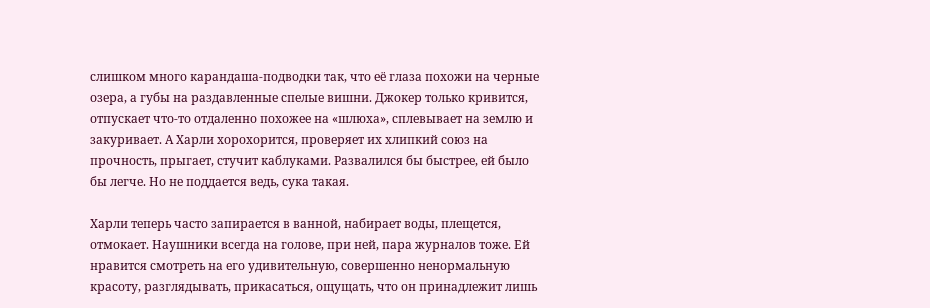слишком много карандаша-подводки так, что её глаза похожи на черные озера, а губы на раздавленные спелые вишни. Джокер только кривится, отпускает что-то отдаленно похожее на «шлюха», сплевывает на землю и закуривает. А Харли хорохорится, проверяет их хлипкий союз на прочность, прыгает, стучит каблуками. Развалился бы быстрее, ей было бы легче. Но не поддается ведь, сука такая.

Харли теперь часто запирается в ванной, набирает воды, плещется, отмокает. Наушники всегда на голове, при ней, пара журналов тоже. Ей нравится смотреть на его удивительную, совершенно ненормальную красоту, разглядывать, прикасаться, ощущать, что он принадлежит лишь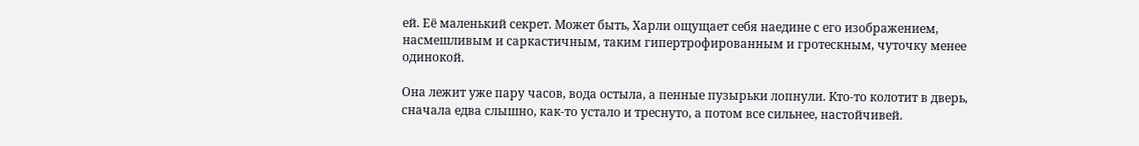ей. Её маленький секрет. Может быть, Харли ощущает себя наедине с его изображением, насмешливым и саркастичным, таким гипертрофированным и гротескным, чуточку менее одинокой.

Она лежит уже пару часов, вода остыла, а пенные пузырьки лопнули. Кто-то колотит в дверь, сначала едва слышно, как-то устало и треснуто, а потом все сильнее, настойчивей.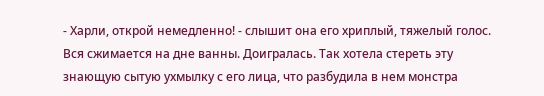- Харли, открой немедленно! - слышит она его хриплый, тяжелый голос. Вся сжимается на дне ванны. Доигралась. Так хотела стереть эту знающую сытую ухмылку с его лица, что разбудила в нем монстра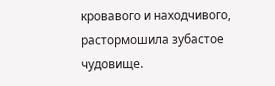кровавого и находчивого, растормошила зубастое чудовище.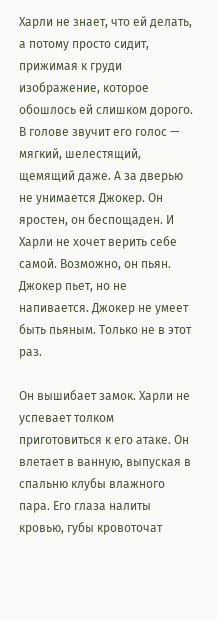Харли не знает, что ей делать, а потому просто сидит, прижимая к груди изображение, которое обошлось ей слишком дорого. В голове звучит его голос — мягкий, шелестящий, щемящий даже. А за дверью не унимается Джокер. Он яростен, он беспощаден. И Харли не хочет верить себе самой. Возможно, он пьян. Джокер пьет, но не напивается. Джокер не умеет быть пьяным. Только не в этот раз.

Он вышибает замок. Харли не успевает толком приготовиться к его атаке. Он влетает в ванную, выпуская в спальню клубы влажного пара. Его глаза налиты кровью, губы кровоточат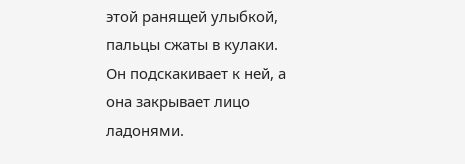этой ранящей улыбкой, пальцы сжаты в кулаки. Он подскакивает к ней, а она закрывает лицо ладонями.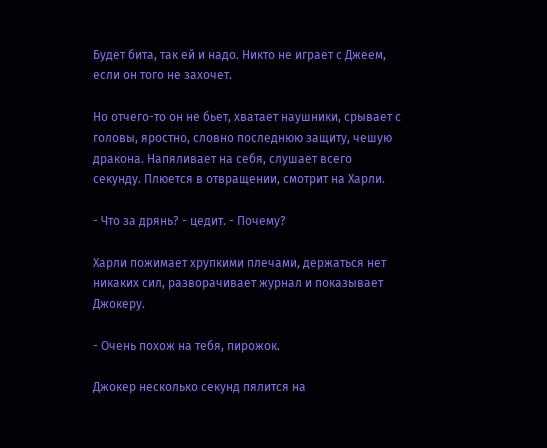Будет бита, так ей и надо. Никто не играет с Джеем, если он того не захочет.

Но отчего-то он не бьет, хватает наушники, срывает с головы, яростно, словно последнюю защиту, чешую дракона. Напяливает на себя, слушает всего секунду. Плюется в отвращении, смотрит на Харли.

- Что за дрянь? - цедит. - Почему?

Харли пожимает хрупкими плечами, держаться нет никаких сил, разворачивает журнал и показывает Джокеру.

- Очень похож на тебя, пирожок.

Джокер несколько секунд пялится на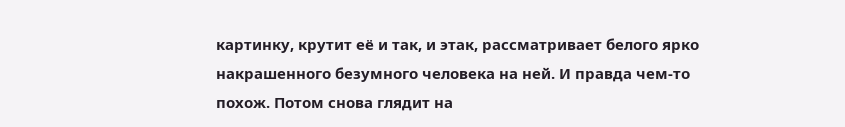картинку, крутит её и так, и этак, рассматривает белого ярко накрашенного безумного человека на ней. И правда чем-то похож. Потом снова глядит на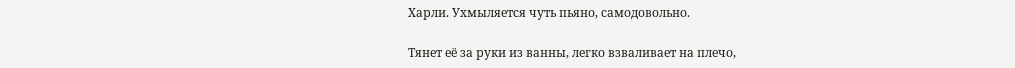Харли. Ухмыляется чуть пьяно, самодовольно.

Тянет её за руки из ванны, легко взваливает на плечо,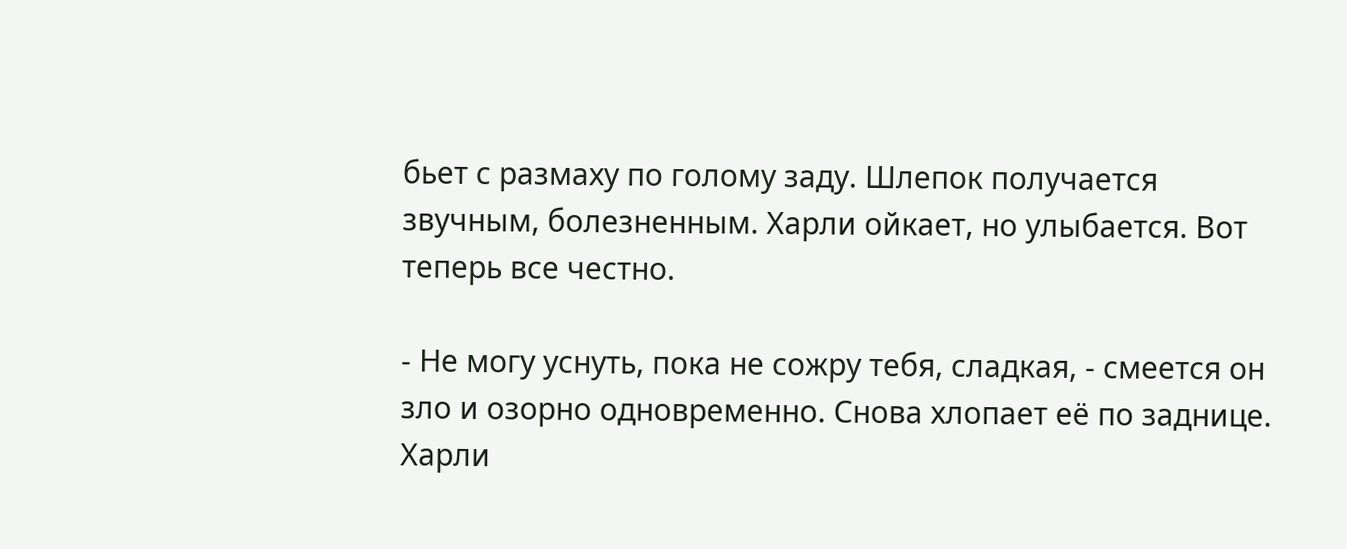бьет с размаху по голому заду. Шлепок получается звучным, болезненным. Харли ойкает, но улыбается. Вот теперь все честно.

- Не могу уснуть, пока не сожру тебя, сладкая, - смеется он зло и озорно одновременно. Снова хлопает её по заднице. Харли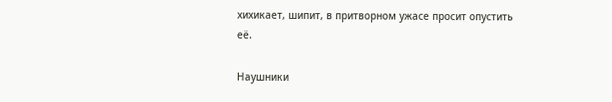хихикает, шипит, в притворном ужасе просит опустить её.

Наушники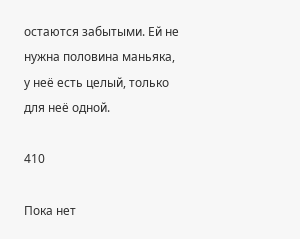остаются забытыми. Ей не нужна половина маньяка, у неё есть целый, только для неё одной.

410

Пока нет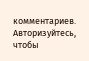комментариев. Авторизуйтесь, чтобы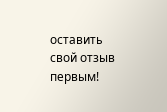оставить свой отзыв первым!